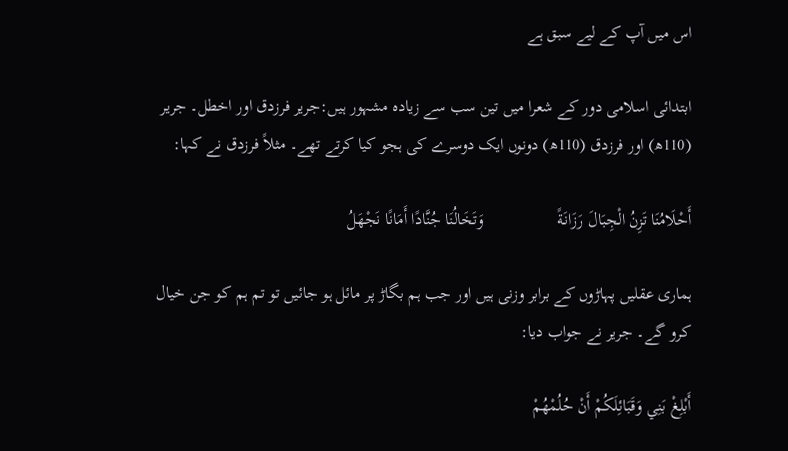اس میں آپ کے لیے سبق ہے

ابتدائی اسلامی دور کے شعرا میں تین سب سے زیادہ مشہور ہیں:جریر فرزدق اور اخطل۔ جریر (110ھ) اور فرزدق (110ھ) دونوں ایک دوسرے کی ہجو کیا کرتے تھے۔ مثلاً فرزدق نے کہا:

أَحْلَامُنَا تَزِنُ الْجِبَالَ رَزَانَةً                 وَتَخَالُنَا جُنَّادًا أَمَانًا نَجْهَلُ

ہماری عقلیں پہاڑوں کے برابر وزنی ہیں اور جب ہم بگاڑ پر مائل ہو جائیں تو تم ہم کو جن خیال کرو گے۔ جریر نے جواب دیا:

أَبْلِغْ بَنِي وَقَبَائِلَكُمْ أَنْ حُلُمْهُمْ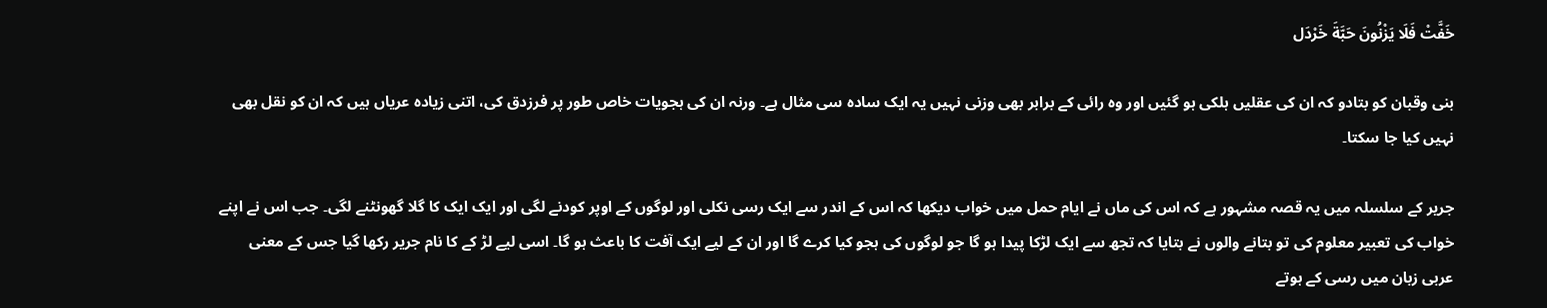خَفَّتْ فَلَا يَزْنُونَ حَبَّةَ خَرْدَل

بنی وقبان کو بتادو کہ ان کی عقلیں ہلکی ہو گئیں اور وہ رائی کے برابر بھی وزنی نہیں یہ ایک سادہ سی مثال ہے۔ ورنہ ان کی ہجویات خاص طور پر فرزدق کی، اتنی زیادہ عریاں ہیں کہ ان کو نقل بھی نہیں کیا جا سکتا۔

جریر کے سلسلہ میں یہ قصہ مشہور ہے کہ اس کی ماں نے ایام حمل میں خواب دیکھا کہ اس کے اندر سے ایک رسی نکلی اور لوگوں کے اوپر کودنے لگی اور ایک ایک کا گلا گھونٹنے لگی۔ جب اس نے اپنے خواب کی تعبیر معلوم کی تو بتانے والوں نے بتایا کہ تجھ سے ایک لڑکا پیدا ہو گا جو لوگوں کی ہجو کیا کرے گا اور ان کے لیے ایک آفت کا باعث ہو گا۔ اسی لیے لڑ کے کا نام جریر رکھا گیا جس کے معنی عربی زبان میں رسی کے ہوتے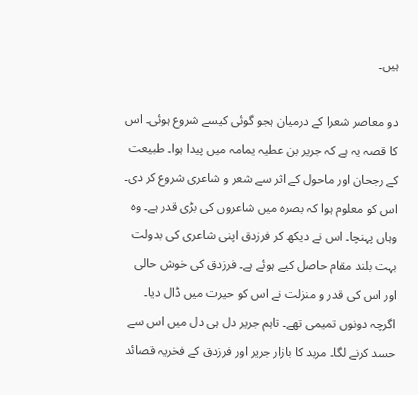ہیں۔

دو معاصر شعرا کے درمیان ہجو گوئی کیسے شروع ہوئی۔ اس کا قصہ یہ ہے کہ جریر بن عطیہ یمامہ میں پیدا ہوا۔ طبیعت کے رجحان اور ماحول کے اثر سے شعر و شاعری شروع کر دی۔ اس کو معلوم ہوا کہ بصرہ میں شاعروں کی بڑی قدر ہے۔ وہ وہاں پہنچا۔ اس نے دیکھ کر فرزدق اپنی شاعری کی بدولت بہت بلند مقام حاصل کیے ہوئے ہے۔ فرزدق کی خوش حالی اور اس کی قدر و منزلت نے اس کو حیرت میں ڈال دیا۔ اگرچہ دونوں تمیمی تھے۔ تاہم جریر دل ہی دل میں اس سے حسد کرنے لگا۔ مربد کا بازار جریر اور فرزدق کے فخریہ قصائد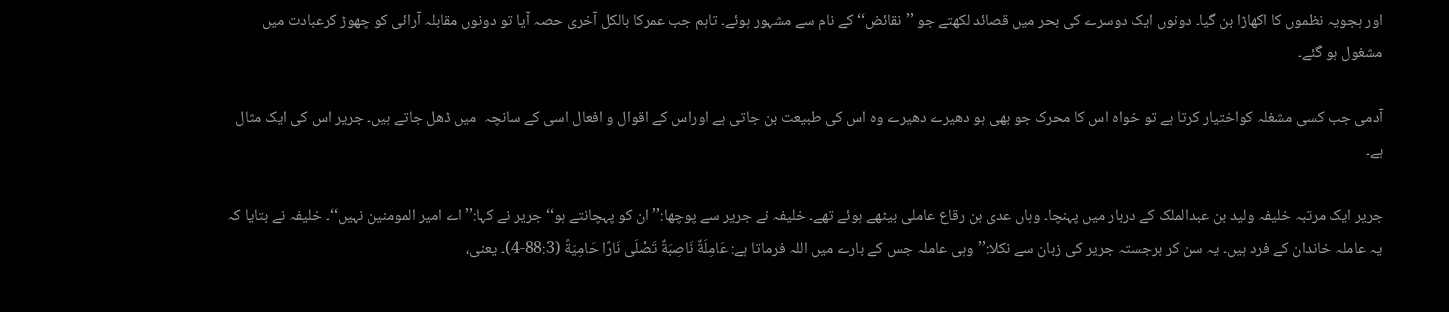اور ہجویہ نظموں کا اکھاڑا بن گیا۔ دونوں ایک دوسرے کی بحر میں قصائد لکھتے جو ’’نقائض‘‘ کے نام سے مشہور ہوئے۔ تاہم جب عمرکا بالکل آخری حصہ آیا تو دونوں مقابلہ آرائی کو چھوڑ کرعبادت میں مشغول ہو گئے۔

آدمی جب کسی مشغلہ کواختیار کرتا ہے تو خواہ اس کا محرک جو بھی ہو دھیرے دھیرے وہ اس کی طبیعت بن جاتی ہے اوراس کے اقوال و افعال اسی کے سانچہ  میں ڈھل جاتے ہیں۔ جریر اس کی ایک مثال ہے۔

جریر ایک مرتبہ خلیفہ ولید بن عبدالملک کے دربار میں پہنچا۔ وہاں عدی بن رقاع عاملی بیٹھے ہوئے تھے۔ خلیفہ نے جریر سے پوچھا:’’ان کو پہچانتے ہو‘‘ جریر نے کہا:’’اے امیر المومنین نہیں‘‘۔ خلیفہ نے بتایا کہ یہ عاملہ خاندان کے فرد ہیں۔ یہ سن کر برجستہ جریر کی زبان سے نکلا:’’وہی عاملہ جس کے بارے میں اللہ فرماتا ہے: عَامِلَةٌ نَاصِبَةٌ تَصْلَى نَارًا حَامِيَةً (88:3-4)۔ یعنی،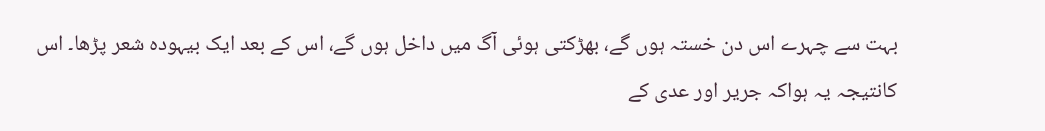بہت سے چہرے اس دن خستہ ہوں گے، بھڑکتی ہوئی آگ میں داخل ہوں گے، اس کے بعد ایک بیہودہ شعر پڑھا۔ اس کانتیجہ یہ ہواکہ جریر اور عدی کے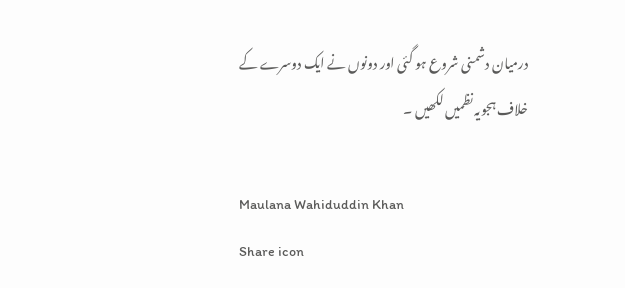درمیان دشمنی شروع ہو گئی اور دونوں نے ایک دوسرے کے خلاف ہجویہ نظمیں لکھیں ۔

Maulana Wahiduddin Khan
Share icon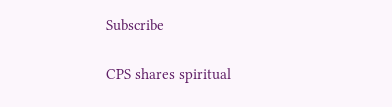Subscribe

CPS shares spiritual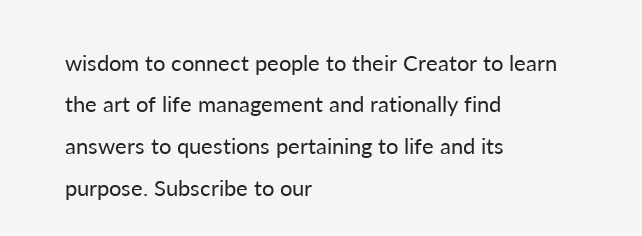wisdom to connect people to their Creator to learn the art of life management and rationally find answers to questions pertaining to life and its purpose. Subscribe to our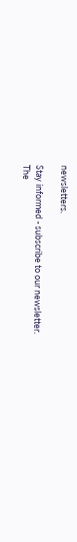newsletters.

Stay informed - subscribe to our newsletter.
The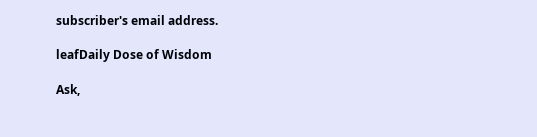subscriber's email address.

leafDaily Dose of Wisdom

Ask,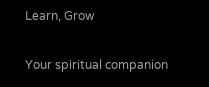Learn, Grow

Your spiritual companion